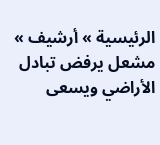الرئيسية » أرشيف » مشعل يرفض تبادل الأراضي ويسعى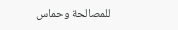للمصالحة وحماس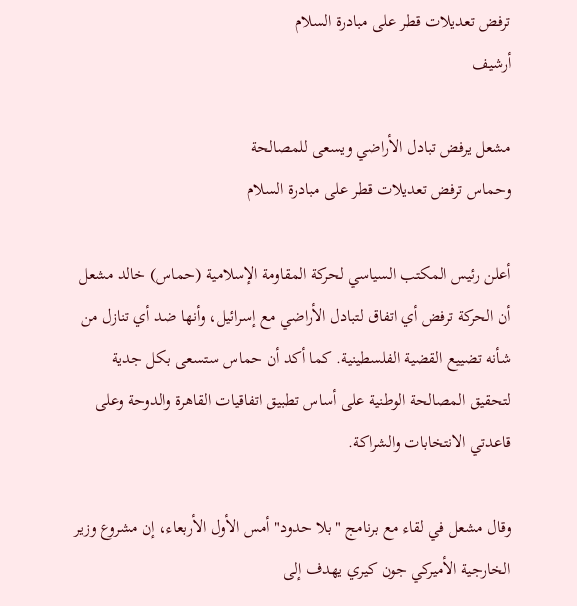ترفض تعديلات قطر على مبادرة السلام
أرشيف

مشعل يرفض تبادل الأراضي ويسعى للمصالحة
وحماس ترفض تعديلات قطر على مبادرة السلام

أعلن رئيس المكتب السياسي لحركة المقاومة الإسلامية (حماس) خالد مشعل أن الحركة ترفض أي اتفاق لتبادل الأراضي مع إسرائيل، وأنها ضد أي تنازل من شأنه تضييع القضية الفلسطينية. كما أكد أن حماس ستسعى بكل جدية لتحقيق المصالحة الوطنية على أساس تطبيق اتفاقيات القاهرة والدوحة وعلى قاعدتي الانتخابات والشراكة.

وقال مشعل في لقاء مع برنامج "بلا حدود" أمس الأول الأربعاء، إن مشروع وزير الخارجية الأميركي جون كيري يهدف إلى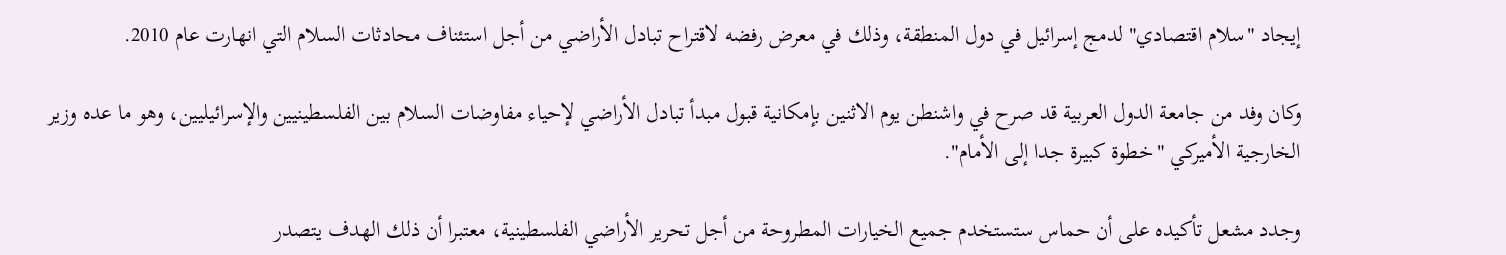إيجاد "سلام اقتصادي" لدمج إسرائيل في دول المنطقة، وذلك في معرض رفضه لاقتراح تبادل الأراضي من أجل استئناف محادثات السلام التي انهارت عام 2010.

وكان وفد من جامعة الدول العربية قد صرح في واشنطن يوم الاثنين بإمكانية قبول مبدأ تبادل الأراضي لإحياء مفاوضات السلام بين الفلسطينيين والإسرائيليين، وهو ما عده وزير الخارجية الأميركي "خطوة كبيرة جدا إلى الأمام".

وجدد مشعل تأكيده على أن حماس ستستخدم جميع الخيارات المطروحة من أجل تحرير الأراضي الفلسطينية، معتبرا أن ذلك الهدف يتصدر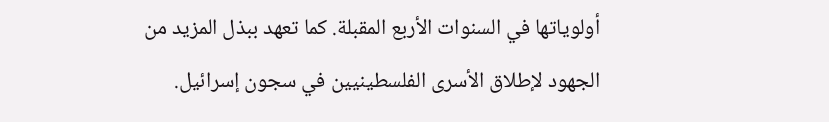أولوياتها في السنوات الأربع المقبلة. كما تعهد ببذل المزيد من الجهود لإطلاق الأسرى الفلسطينيين في سجون إسرائيل.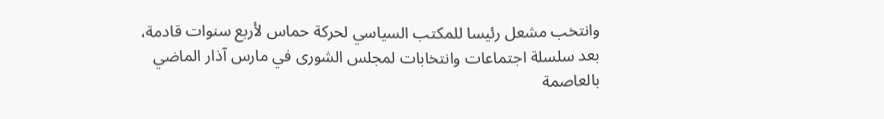وانتخب مشعل رئيسا للمكتب السياسي لحركة حماس لأربع سنوات قادمة، بعد سلسلة اجتماعات وانتخابات لمجلس الشورى في مارس آذار الماضي بالعاصمة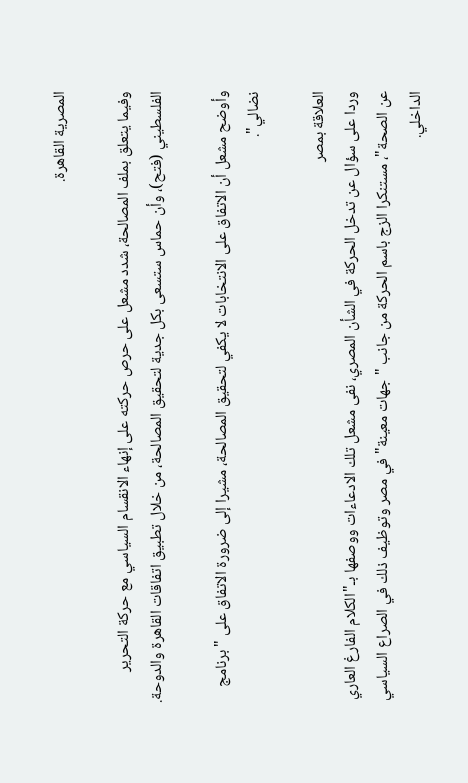المصرية القاهرة.

وفيما يتعلق بملف المصالحة، شدد مشعل على حرص حركته على إنهاء الانقسام السياسي مع حركة التحرير الفلسطيني (فتح)، وأن حماس ستسعى بكل جدية لتحقيق المصالحة، من خلال تطبيق اتفاقات القاهرة والدوحة.

وأوضح مشعل أن الاتفاق على الانتخابات لا يكفي لتحقيق المصالحة، مشيرا إلى ضرورة الاتفاق على "برنامج نضالي".

العلاقة بمصر
وردا على سؤال عن تدخل الحركة في الشأن المصري، نفى مشعل تلك الادعاءات ووصفها بـ"الكلام الفارغ العاري عن الصحة"، مستنكرا الزج باسم الحركة من جانب "جهات معينة" في مصر وتوظيف ذلك في الصراع السياسي الداخلي.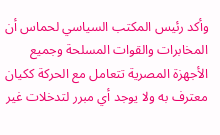وأكد رئيس المكتب السياسي لحماس أن المخابرات والقوات المسلحة وجميع الأجهزة المصرية تتعامل مع الحركة ككيان معترف به ولا يوجد أي مبرر لتدخلات غير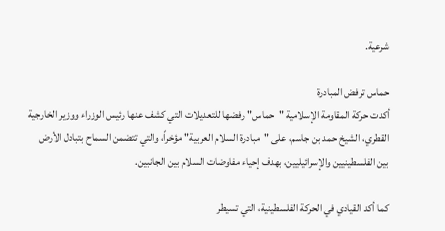شرعية.

حماس ترفض المبادرة
أكدت حركة المقاومة الإسلامية "حماس" رفضها للتعديلات التي كشف عنها رئيس الوزراء ووزير الخارجية القطري، الشيخ حمد بن جاسم، على "مبادرة السلام العربية" مؤخراً، والتي تتضمن السماح بتبادل الأرض بين الفلسطينيين والإسرائيليين، بهدف إحياء مفاوضات السلام بين الجانبين.

كما أكد القيادي في الحركة الفلسطينية، التي تسيطر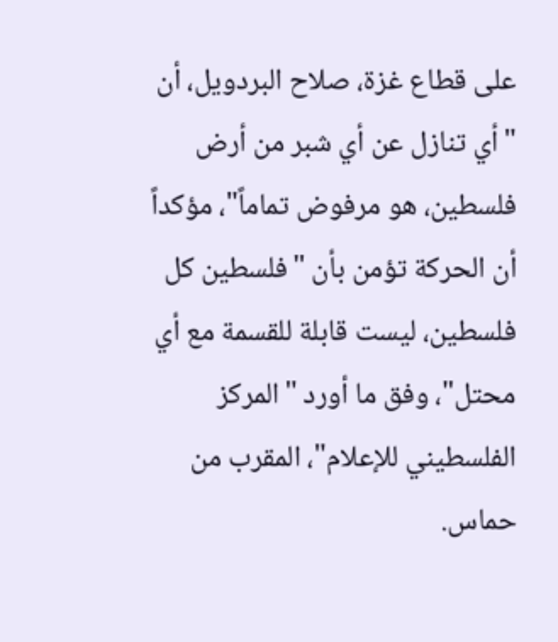على قطاع غزة، صلاح البردويل، أن "أي تنازل عن أي شبر من أرض فلسطين، هو مرفوض تماماً"، مؤكداً أن الحركة تؤمن بأن "فلسطين كل فلسطين، ليست قابلة للقسمة مع أي محتل"، وفق ما أورد "المركز الفلسطيني للإعلام"، المقرب من حماس.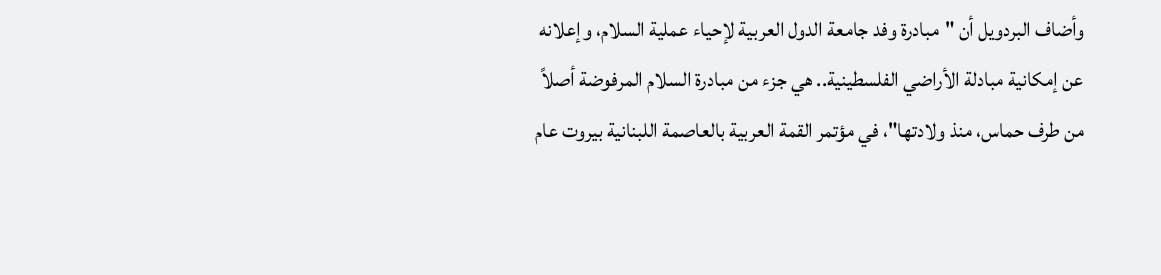وأضاف البردويل أن "مبادرة وفد جامعة الدول العربية لإحياء عملية السلام، وإعلانه عن إمكانية مبادلة الأراضي الفلسطينية.. هي جزء من مبادرة السلام المرفوضة أصلاً من طرف حماس، منذ ولادتها"، في مؤتمر القمة العربية بالعاصمة اللبنانية بيروت عام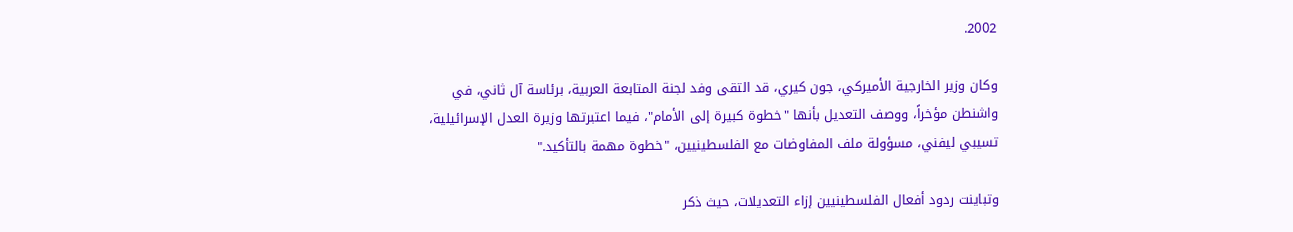2002.

وكان وزير الخارجية الأميركي، جون كيري، قد التقى وفد لجنة المتابعة العربية، برئاسة آل ثاني، في واشنطن مؤخراً، ووصف التعديل بأنها "خطوة كبيرة إلى الأمام"، فيما اعتبرتها وزيرة العدل الإسرائيلية، تسيبي ليفني، مسؤولة ملف المفاوضات مع الفلسطينيين، "خطوة مهمة بالتأكيد."

وتباينت ردود أفعال الفلسطينيين إزاء التعديلات، حيث ذكر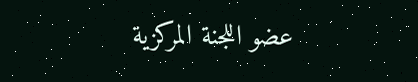عضو اللجنة المركزية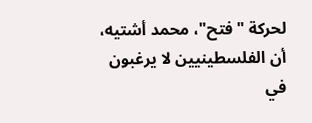لحركة "فتح"، محمد أشتيه، أن الفلسطينيين لا يرغبون في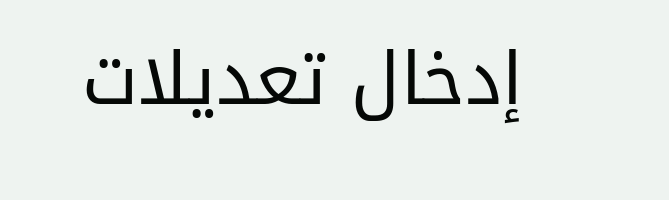إدخال تعديلات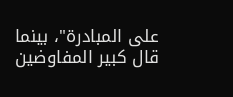على المبادرة"، بينما قال كبير المفاوضين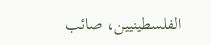الفلسطينيين، صائب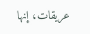عريقات، إنها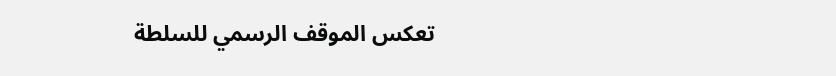تعكس الموقف الرسمي للسلطة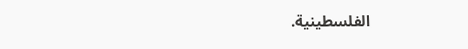الفلسطينية.